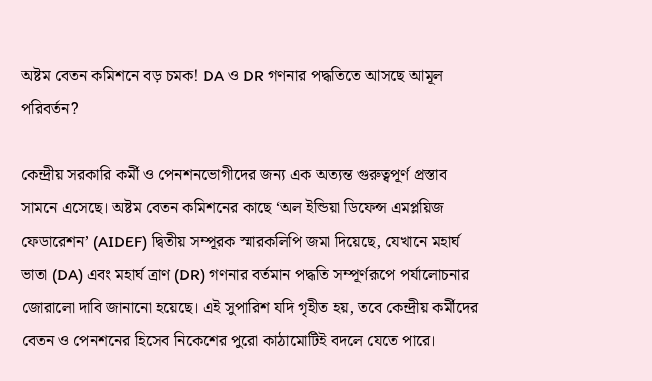অষ্টম বেতন কমিশনে বড় চমক! DA ও DR গণনার পদ্ধতিতে আসছে আমূল পরিবর্তন?

কেন্দ্রীয় সরকারি কর্মী ও পেনশনভোগীদের জন্য এক অত্যন্ত গুরুত্বপূর্ণ প্রস্তাব সামনে এসেছে। অষ্টম বেতন কমিশনের কাছে ‘অল ইন্ডিয়া ডিফেন্স এমপ্লয়িজ ফেডারেশন’ (AIDEF) দ্বিতীয় সম্পূরক স্মারকলিপি জমা দিয়েছে, যেখানে মহার্ঘ ভাতা (DA) এবং মহার্ঘ ত্রাণ (DR) গণনার বর্তমান পদ্ধতি সম্পূর্ণরূপে পর্যালোচনার জোরালো দাবি জানানো হয়েছে। এই সুপারিশ যদি গৃহীত হয়, তবে কেন্দ্রীয় কর্মীদের বেতন ও পেনশনের হিসেব নিকেশের পুরো কাঠামোটিই বদলে যেতে পারে।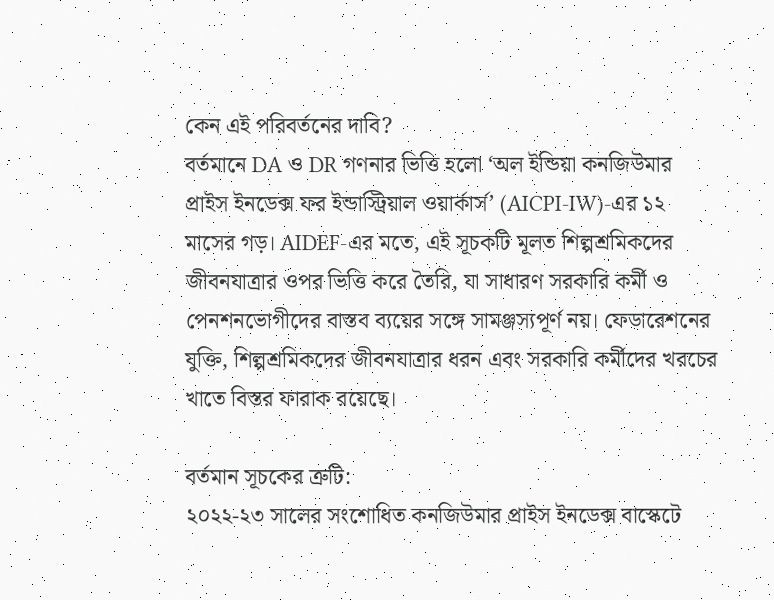কেন এই পরিবর্তনের দাবি?
বর্তমানে DA ও DR গণনার ভিত্তি হলো ‘অল ইন্ডিয়া কনজিউমার প্রাইস ইনডেক্স ফর ইন্ডাস্ট্রিয়াল ওয়ার্কার্স’ (AICPI-IW)-এর ১২ মাসের গড়। AIDEF-এর মতে, এই সূচকটি মূলত শিল্পশ্রমিকদের জীবনযাত্রার ওপর ভিত্তি করে তৈরি, যা সাধারণ সরকারি কর্মী ও পেনশনভোগীদের বাস্তব ব্যয়ের সঙ্গে সামঞ্জস্যপূর্ণ নয়। ফেডারেশনের যুক্তি, শিল্পশ্রমিকদের জীবনযাত্রার ধরন এবং সরকারি কর্মীদের খরচের খাতে বিস্তর ফারাক রয়েছে।

বর্তমান সূচকের ত্রুটি:
২০২২-২৩ সালের সংশোধিত কনজিউমার প্রাইস ইনডেক্স বাস্কেটে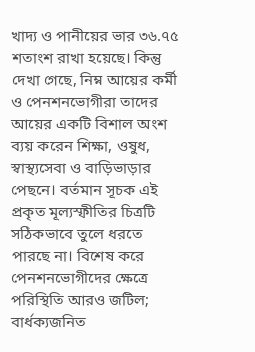খাদ্য ও পানীয়ের ভার ৩৬.৭৫ শতাংশ রাখা হয়েছে। কিন্তু দেখা গেছে, নিম্ন আয়ের কর্মী ও পেনশনভোগীরা তাদের আয়ের একটি বিশাল অংশ ব্যয় করেন শিক্ষা, ওষুধ, স্বাস্থ্যসেবা ও বাড়িভাড়ার পেছনে। বর্তমান সূচক এই প্রকৃত মূল্যস্ফীতির চিত্রটি সঠিকভাবে তুলে ধরতে পারছে না। বিশেষ করে পেনশনভোগীদের ক্ষেত্রে পরিস্থিতি আরও জটিল; বার্ধক্যজনিত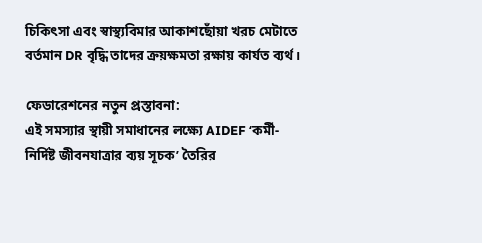চিকিৎসা এবং স্বাস্থ্যবিমার আকাশছোঁয়া খরচ মেটাতে বর্তমান DR বৃদ্ধি তাদের ক্রয়ক্ষমতা রক্ষায় কার্যত ব্যর্থ।

ফেডারেশনের নতুন প্রস্তাবনা:
এই সমস্যার স্থায়ী সমাধানের লক্ষ্যে AIDEF ‘কর্মী-নির্দিষ্ট জীবনযাত্রার ব্যয় সূচক’ তৈরির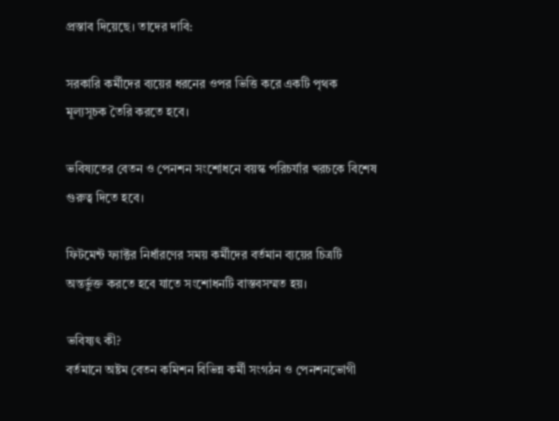প্রস্তাব দিয়েছে। তাদের দাবি:

সরকারি কর্মীদের ব্যয়ের ধরনের ওপর ভিত্তি করে একটি পৃথক মূল্যসূচক তৈরি করতে হবে।

ভবিষ্যতের বেতন ও পেনশন সংশোধনে বয়স্ক পরিচর্যার খরচকে বিশেষ গুরুত্ব দিতে হবে।

ফিটমেন্ট ফ্যাক্টর নির্ধারণের সময় কর্মীদের বর্তমান ব্যয়ের চিত্রটি অন্তর্ভুক্ত করতে হবে যাতে সংশোধনটি বাস্তবসম্মত হয়।

ভবিষ্যৎ কী?
বর্তমানে অষ্টম বেতন কমিশন বিভিন্ন কর্মী সংগঠন ও পেনশনভোগী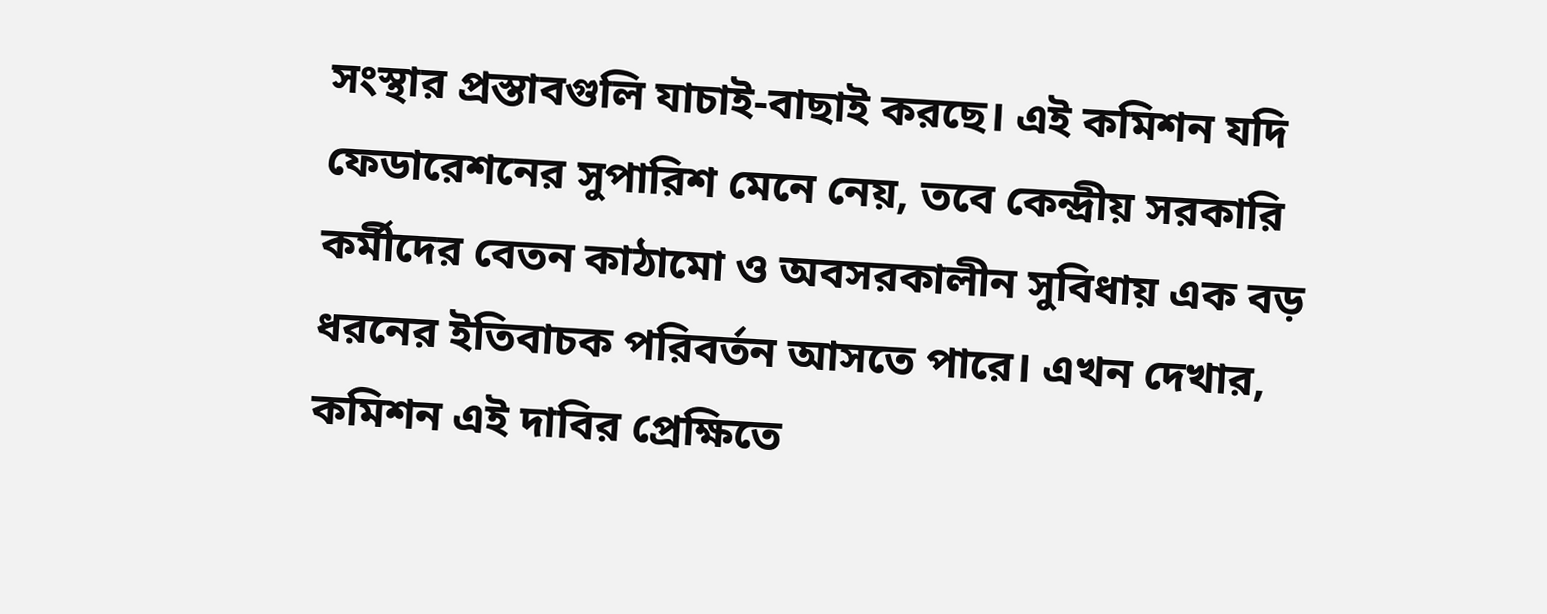সংস্থার প্রস্তাবগুলি যাচাই-বাছাই করছে। এই কমিশন যদি ফেডারেশনের সুপারিশ মেনে নেয়, তবে কেন্দ্রীয় সরকারি কর্মীদের বেতন কাঠামো ও অবসরকালীন সুবিধায় এক বড় ধরনের ইতিবাচক পরিবর্তন আসতে পারে। এখন দেখার, কমিশন এই দাবির প্রেক্ষিতে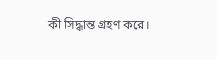কী সিদ্ধান্ত গ্রহণ করে।